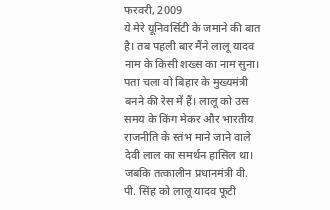फरवरी, 2009
ये मेरे यूनिवर्सिटी के जमाने की बात है। तब पहली बार मैंने लालू यादव नाम के किसी शख्स का नाम सुना। पता चला वो बिहार के मुख्यमंत्री बनने की रेस में हैं। लालू को उस समय के किंग मेकर और भारतीय राजनीति के स्तंभ माने जाने वाले देवी लाल का समर्थन हासिल था। जबकि तत्कालीन प्रधानमंत्री वी. पी. सिंह को लालू यादव फूटी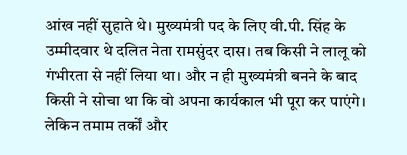आंख नहीं सुहाते थे। मुख्यमंत्री पद के लिए वी.पी. सिंह के उम्मीदवार थे दलित नेता रामसुंदर दास। तब किसी ने लालू को गंभीरता से नहीं लिया था। और न ही मुख्यमंत्री बनने के बाद किसी ने सोचा था कि वो अपना कार्यकाल भी पूरा कर पाएंगे। लेकिन तमाम तर्कों और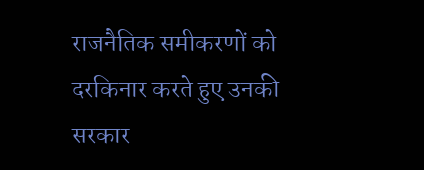राजनैतिक समीकरणों को दरकिनार करते हुए उनकी सरकार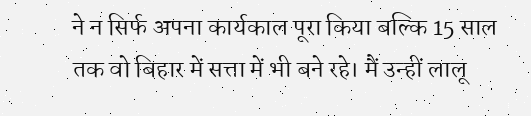ने न सिर्फ अपना कार्यकाल पूरा किया बल्कि 15 साल तक वो बिहार में सत्ता में भी बने रहे। मैं उन्हीं लालू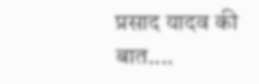प्रसाद यादव की बात....